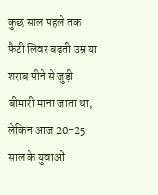कुछ साल पहले तक फैटी लिवर बढ़ती उम्र या शराब पीने से जुड़ी बीमारी माना जाता था, लेकिन आज 20-25 साल के युवाओं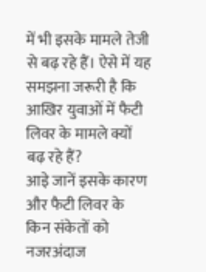में भी इसके मामले तेजी से बढ़ रहे हैं। ऐसे में यह समझना जरूरी है कि आखिर युवाओं में फैटी लिवर के मामले क्यों बढ़ रहे हैं?
आइे जानें इसके कारण और फैटी लिवर के किन संकेतों को नजरअंदाज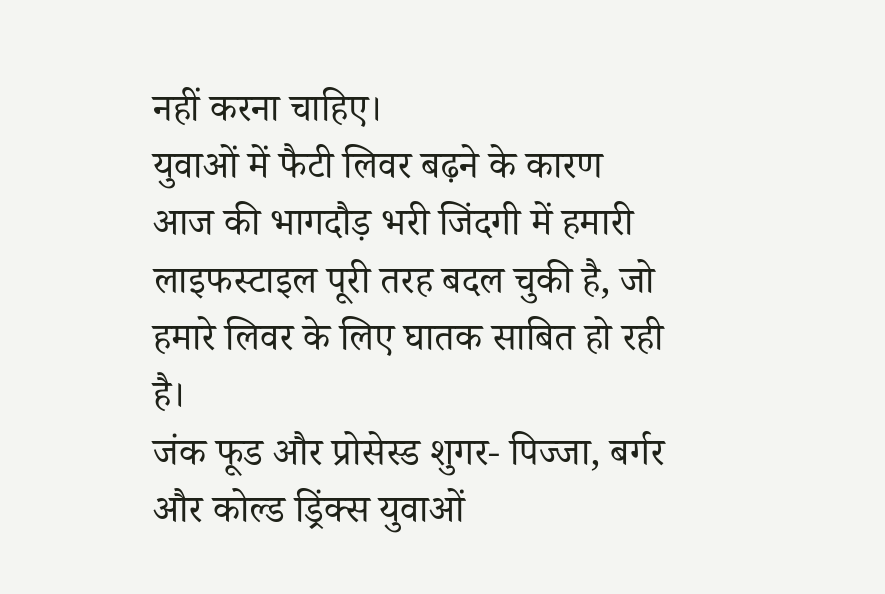नहीं करना चाहिए।
युवाओं में फैटी लिवर बढ़ने के कारण
आज की भागदौड़ भरी जिंदगी में हमारी लाइफस्टाइल पूरी तरह बदल चुकी है, जो हमारे लिवर के लिए घातक साबित हो रही है।
जंक फूड और प्रोसेस्ड शुगर- पिज्जा, बर्गर और कोल्ड ड्रिंक्स युवाओं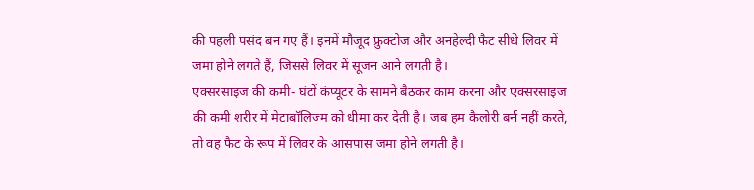की पहली पसंद बन गए हैं। इनमें मौजूद फ्रुक्टोज और अनहेल्दी फैट सीधे लिवर में जमा होने लगते हैं, जिससे लिवर में सूजन आने लगती है।
एक्सरसाइज की कमी- घंटों कंप्यूटर के सामने बैठकर काम करना और एक्सरसाइज की कमी शरीर में मेटाबॉलिज्म को धीमा कर देती है। जब हम कैलोरी बर्न नहीं करते, तो वह फैट के रूप में लिवर के आसपास जमा होने लगती है।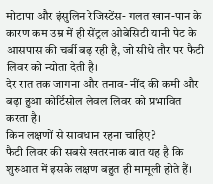मोटापा और इंसुलिन रेजिस्टेंस- गलत खान-पान के कारण कम उम्र में ही सेंट्रल ओबेसिटी यानी पेट के आसपास की चर्बी बढ़ रही है, जो सीधे तौर पर फैटी लिवर को न्योता देती है।
देर रात तक जागना और तनाव- नींद की कमी और बढ़ा हुआ कोर्टिसोल लेवल लिवर को प्रभावित करता है।
किन लक्षणों से सावधान रहना चाहिए?
फैटी लिवर की सबसे खतरनाक बात यह है कि शुरुआत में इसके लक्षण बहुत ही मामूली होते हैं।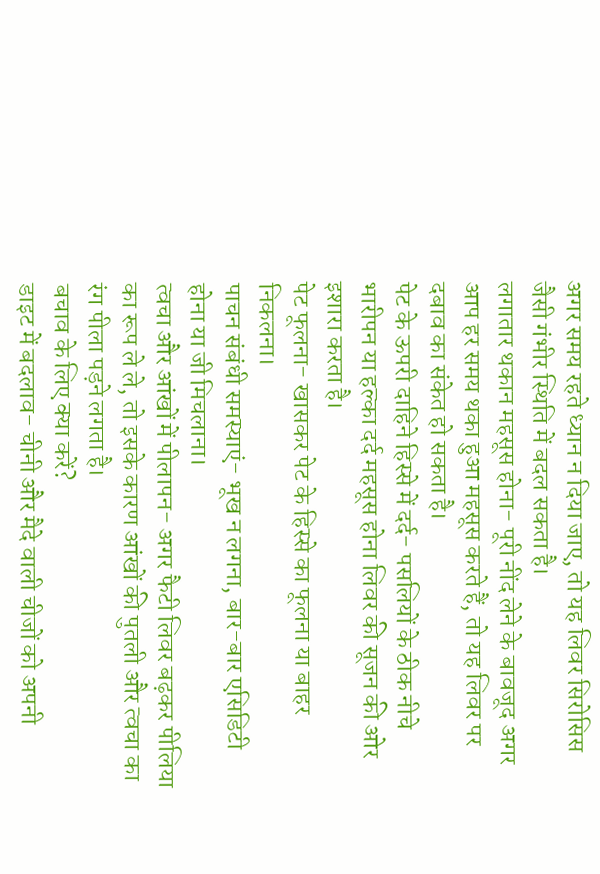अगर समय रहते ध्यान न दिया जाए, तो यह लिवर सिरोसिस जैसी गंभीर स्थिति में बदल सकता है।
लगातार थकान महसूस होना- पूरी नींद लेने के बावजूद अगर आप हर समय थका हुआ महसूस करते हैं, तो यह लिवर पर दबाव का संकेत हो सकता है।
पेट के ऊपरी दाहिने हिस्से में दर्द- पसलियों के ठीक नीचे भारीपन या हल्का दर्द महसूस होना लिवर की सूजन की ओर इशारा करता है।
पेट फूलना- खासकर पेट के हिस्से का फूलना या बाहर निकलना।
पाचन संबंधी समस्याएं- भूख न लगना, बार-बार एसिडिटी होना या जी मिचलाना।
त्वचा और आंखों में पीलापन- अगर फैटी लिवर बढ़कर पीलिया का रूप ले ले, तो इसके कारण आंखों की पुतली और त्वचा का रंग पीला पड़ने लगता है।
बचाव के लिए क्या करें?
डाइट में बदलाव- चीनी और मैदे वाली चीजों को अपनी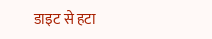डाइट से हटा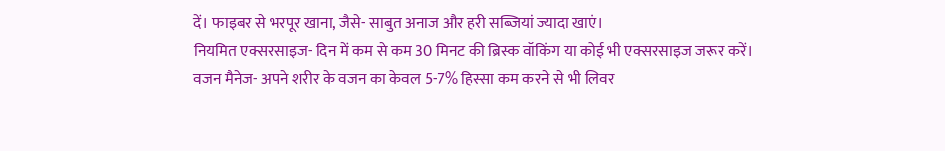दें। फाइबर से भरपूर खाना, जैसे- साबुत अनाज और हरी सब्जियां ज्यादा खाएं।
नियमित एक्सरसाइज- दिन में कम से कम 30 मिनट की ब्रिस्क वॉकिंग या कोई भी एक्सरसाइज जरूर करें।
वजन मैनेज- अपने शरीर के वजन का केवल 5-7% हिस्सा कम करने से भी लिवर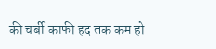की चर्बी काफी हद तक कम हो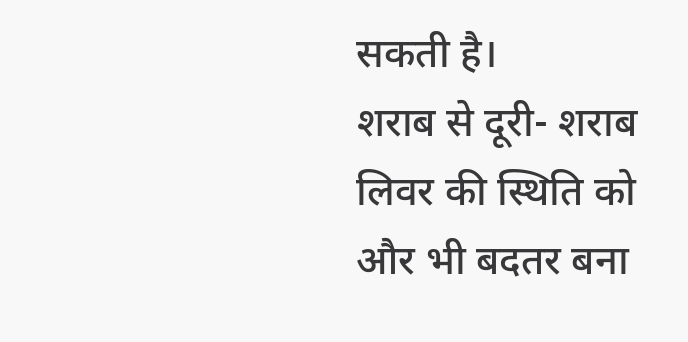सकती है।
शराब से दूरी- शराब लिवर की स्थिति को और भी बदतर बना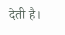देती है।